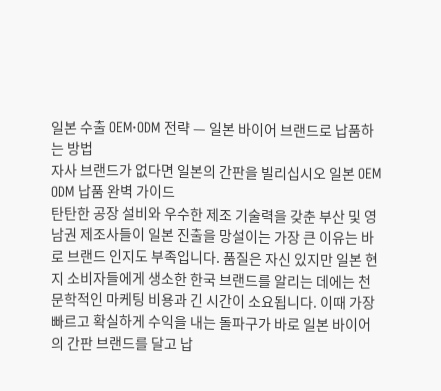일본 수출 OEM·ODM 전략 — 일본 바이어 브랜드로 납품하는 방법
자사 브랜드가 없다면 일본의 간판을 빌리십시오 일본 OEM ODM 납품 완벽 가이드
탄탄한 공장 설비와 우수한 제조 기술력을 갖춘 부산 및 영남권 제조사들이 일본 진출을 망설이는 가장 큰 이유는 바로 브랜드 인지도 부족입니다. 품질은 자신 있지만 일본 현지 소비자들에게 생소한 한국 브랜드를 알리는 데에는 천문학적인 마케팅 비용과 긴 시간이 소요됩니다. 이때 가장 빠르고 확실하게 수익을 내는 돌파구가 바로 일본 바이어의 간판 브랜드를 달고 납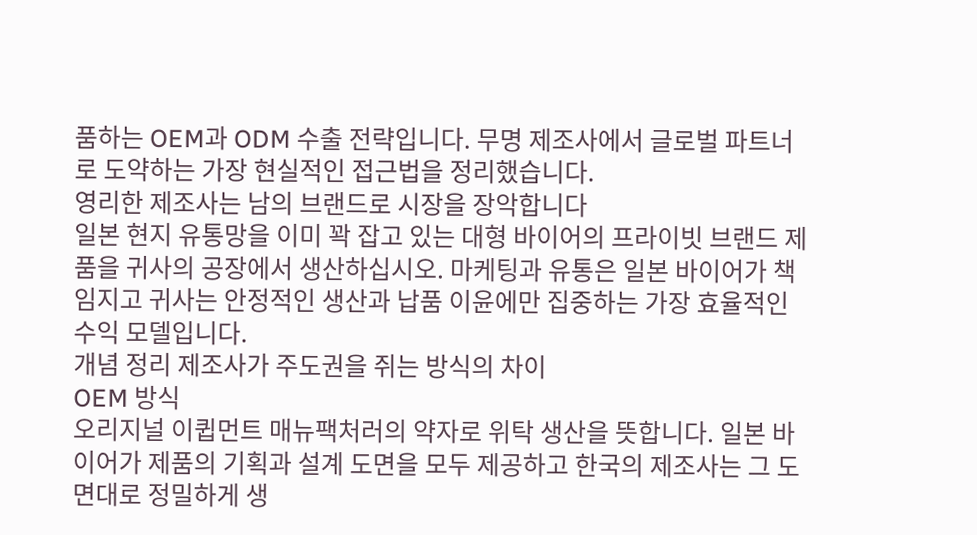품하는 OEM과 ODM 수출 전략입니다. 무명 제조사에서 글로벌 파트너로 도약하는 가장 현실적인 접근법을 정리했습니다.
영리한 제조사는 남의 브랜드로 시장을 장악합니다
일본 현지 유통망을 이미 꽉 잡고 있는 대형 바이어의 프라이빗 브랜드 제품을 귀사의 공장에서 생산하십시오. 마케팅과 유통은 일본 바이어가 책임지고 귀사는 안정적인 생산과 납품 이윤에만 집중하는 가장 효율적인 수익 모델입니다.
개념 정리 제조사가 주도권을 쥐는 방식의 차이
OEM 방식
오리지널 이큅먼트 매뉴팩처러의 약자로 위탁 생산을 뜻합니다. 일본 바이어가 제품의 기획과 설계 도면을 모두 제공하고 한국의 제조사는 그 도면대로 정밀하게 생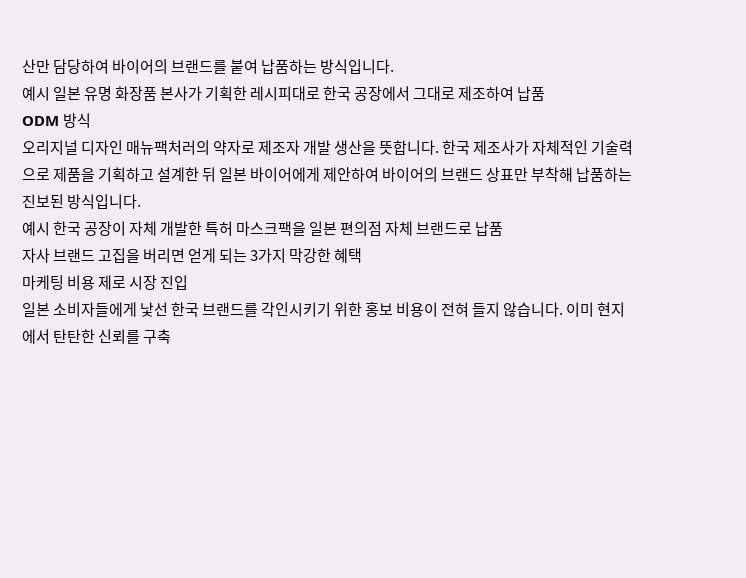산만 담당하여 바이어의 브랜드를 붙여 납품하는 방식입니다.
예시 일본 유명 화장품 본사가 기획한 레시피대로 한국 공장에서 그대로 제조하여 납품
ODM 방식
오리지널 디자인 매뉴팩처러의 약자로 제조자 개발 생산을 뜻합니다. 한국 제조사가 자체적인 기술력으로 제품을 기획하고 설계한 뒤 일본 바이어에게 제안하여 바이어의 브랜드 상표만 부착해 납품하는 진보된 방식입니다.
예시 한국 공장이 자체 개발한 특허 마스크팩을 일본 편의점 자체 브랜드로 납품
자사 브랜드 고집을 버리면 얻게 되는 3가지 막강한 혜택
마케팅 비용 제로 시장 진입
일본 소비자들에게 낯선 한국 브랜드를 각인시키기 위한 홍보 비용이 전혀 들지 않습니다. 이미 현지에서 탄탄한 신뢰를 구축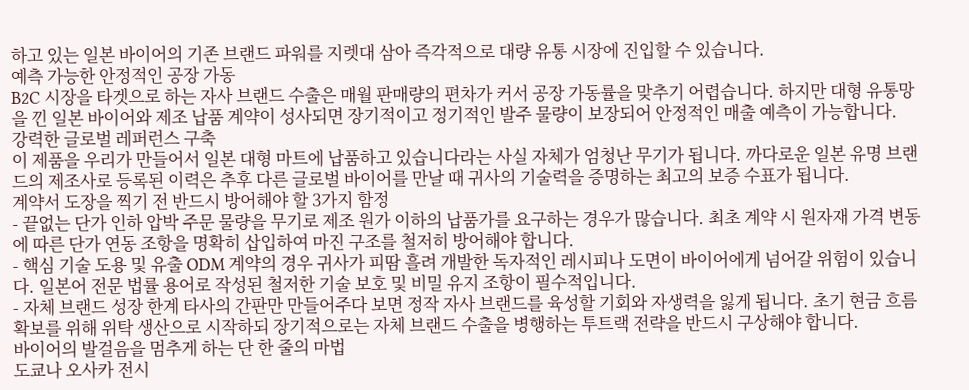하고 있는 일본 바이어의 기존 브랜드 파워를 지렛대 삼아 즉각적으로 대량 유통 시장에 진입할 수 있습니다.
예측 가능한 안정적인 공장 가동
B2C 시장을 타겟으로 하는 자사 브랜드 수출은 매월 판매량의 편차가 커서 공장 가동률을 맞추기 어렵습니다. 하지만 대형 유통망을 낀 일본 바이어와 제조 납품 계약이 성사되면 장기적이고 정기적인 발주 물량이 보장되어 안정적인 매출 예측이 가능합니다.
강력한 글로벌 레퍼런스 구축
이 제품을 우리가 만들어서 일본 대형 마트에 납품하고 있습니다라는 사실 자체가 엄청난 무기가 됩니다. 까다로운 일본 유명 브랜드의 제조사로 등록된 이력은 추후 다른 글로벌 바이어를 만날 때 귀사의 기술력을 증명하는 최고의 보증 수표가 됩니다.
계약서 도장을 찍기 전 반드시 방어해야 할 3가지 함정
- 끝없는 단가 인하 압박 주문 물량을 무기로 제조 원가 이하의 납품가를 요구하는 경우가 많습니다. 최초 계약 시 원자재 가격 변동에 따른 단가 연동 조항을 명확히 삽입하여 마진 구조를 철저히 방어해야 합니다.
- 핵심 기술 도용 및 유출 ODM 계약의 경우 귀사가 피땀 흘려 개발한 독자적인 레시피나 도면이 바이어에게 넘어갈 위험이 있습니다. 일본어 전문 법률 용어로 작성된 철저한 기술 보호 및 비밀 유지 조항이 필수적입니다.
- 자체 브랜드 성장 한계 타사의 간판만 만들어주다 보면 정작 자사 브랜드를 육성할 기회와 자생력을 잃게 됩니다. 초기 현금 흐름 확보를 위해 위탁 생산으로 시작하되 장기적으로는 자체 브랜드 수출을 병행하는 투트랙 전략을 반드시 구상해야 합니다.
바이어의 발걸음을 멈추게 하는 단 한 줄의 마법
도쿄나 오사카 전시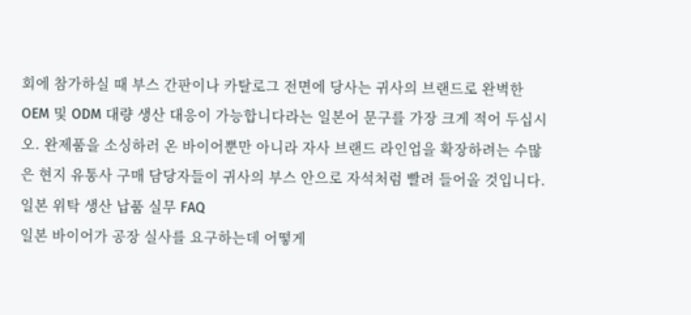회에 참가하실 때 부스 간판이나 카탈로그 전면에 당사는 귀사의 브랜드로 완벽한 OEM 및 ODM 대량 생산 대응이 가능합니다라는 일본어 문구를 가장 크게 적어 두십시오. 완제품을 소싱하러 온 바이어뿐만 아니라 자사 브랜드 라인업을 확장하려는 수많은 현지 유통사 구매 담당자들이 귀사의 부스 안으로 자석처럼 빨려 들어올 것입니다.
일본 위탁 생산 납품 실무 FAQ
일본 바이어가 공장 실사를 요구하는데 어떻게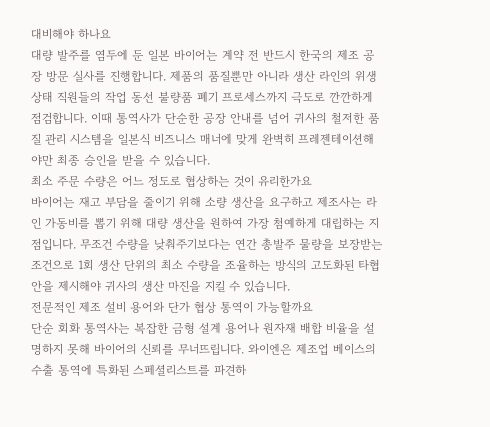대비해야 하나요
대량 발주를 염두에 둔 일본 바이어는 계약 전 반드시 한국의 제조 공장 방문 실사를 진행합니다. 제품의 품질뿐만 아니라 생산 라인의 위생 상태 직원들의 작업 동선 불량품 폐기 프로세스까지 극도로 깐깐하게 점검합니다. 이때 통역사가 단순한 공장 안내를 넘어 귀사의 철저한 품질 관리 시스템을 일본식 비즈니스 매너에 맞게 완벽히 프레젠테이션해야만 최종 승인을 받을 수 있습니다.
최소 주문 수량은 어느 정도로 협상하는 것이 유리한가요
바이어는 재고 부담을 줄이기 위해 소량 생산을 요구하고 제조사는 라인 가동비를 뽑기 위해 대량 생산을 원하여 가장 첨예하게 대립하는 지점입니다. 무조건 수량을 낮춰주기보다는 연간 총발주 물량을 보장받는 조건으로 1회 생산 단위의 최소 수량을 조율하는 방식의 고도화된 타협안을 제시해야 귀사의 생산 마진을 지킬 수 있습니다.
전문적인 제조 설비 용어와 단가 협상 통역이 가능할까요
단순 회화 통역사는 복잡한 금형 설계 용어나 원자재 배합 비율을 설명하지 못해 바이어의 신뢰를 무너뜨립니다. 와이엔은 제조업 베이스의 수출 통역에 특화된 스페셜리스트를 파견하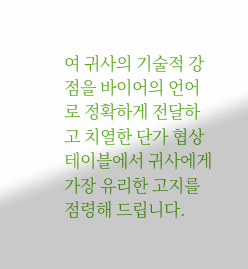여 귀사의 기술적 강점을 바이어의 언어로 정확하게 전달하고 치열한 단가 협상 테이블에서 귀사에게 가장 유리한 고지를 점령해 드립니다.